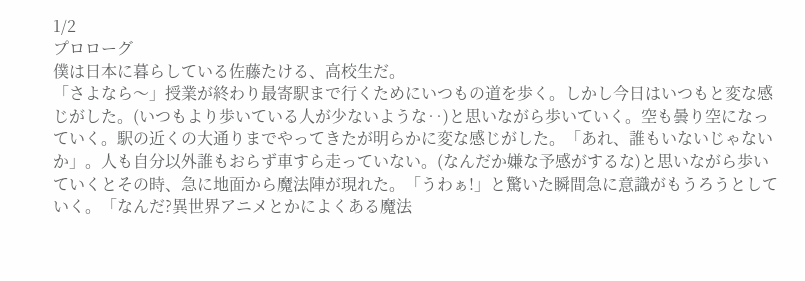1/2
プロローグ
僕は日本に暮らしている佐藤たける、高校生だ。
「さよなら〜」授業が終わり最寄駅まで行くためにいつもの道を歩く。しかし今日はいつもと変な感じがした。(いつもより歩いている人が少ないような‥)と思いながら歩いていく。空も曇り空になっていく。駅の近くの大通りまでやってきたが明らかに変な感じがした。「あれ、誰もいないじゃないか」。人も自分以外誰もおらず車すら走っていない。(なんだか嫌な予感がするな)と思いながら歩いていくとその時、急に地面から魔法陣が現れた。「うわぁ!」と驚いた瞬間急に意識がもうろうとしていく。「なんだ?異世界アニメとかによくある魔法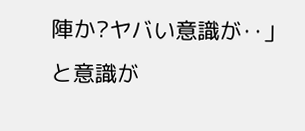陣か?ヤバい意識が‥」と意識が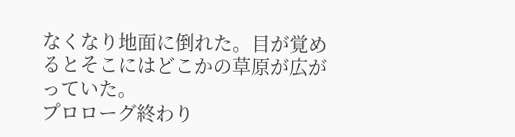なくなり地面に倒れた。目が覚めるとそこにはどこかの草原が広がっていた。
プロローグ終わり